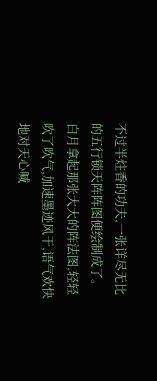不过半炷香的功夫,一张详尽无比的五行锁天阵阵图便绘制成了。白月拿起那张大大的阵法图,轻轻吹了吹气,加速墨迹风干,语气欢快地对天心喊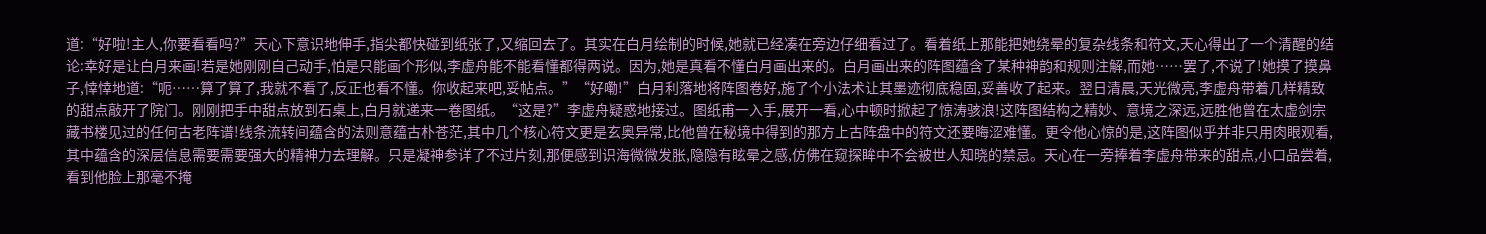道:“好啦!主人,你要看看吗?”天心下意识地伸手,指尖都快碰到纸张了,又缩回去了。其实在白月绘制的时候,她就已经凑在旁边仔细看过了。看着纸上那能把她绕晕的复杂线条和符文,天心得出了一个清醒的结论:幸好是让白月来画!若是她刚刚自己动手,怕是只能画个形似,李虚舟能不能看懂都得两说。因为,她是真看不懂白月画出来的。白月画出来的阵图蕴含了某种神韵和规则注解,而她……罢了,不说了!她摸了摸鼻子,悻悻地道:“呃……算了算了,我就不看了,反正也看不懂。你收起来吧,妥帖点。”“好嘞!”白月利落地将阵图卷好,施了个小法术让其墨迹彻底稳固,妥善收了起来。翌日清晨,天光微亮,李虚舟带着几样精致的甜点敲开了院门。刚刚把手中甜点放到石桌上,白月就递来一卷图纸。“这是?”李虚舟疑惑地接过。图纸甫一入手,展开一看,心中顿时掀起了惊涛骇浪!这阵图结构之精妙、意境之深远,远胜他曾在太虚剑宗藏书楼见过的任何古老阵谱!线条流转间蕴含的法则意蕴古朴苍茫,其中几个核心符文更是玄奥异常,比他曾在秘境中得到的那方上古阵盘中的符文还要晦涩难懂。更令他心惊的是,这阵图似乎并非只用肉眼观看,其中蕴含的深层信息需要需要强大的精神力去理解。只是凝神参详了不过片刻,那便感到识海微微发胀,隐隐有眩晕之感,仿佛在窥探眸中不会被世人知晓的禁忌。天心在一旁捧着李虚舟带来的甜点,小口品尝着,看到他脸上那毫不掩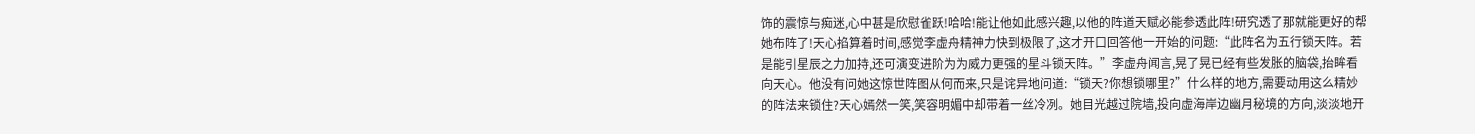饰的震惊与痴迷,心中甚是欣慰雀跃!哈哈!能让他如此感兴趣,以他的阵道天赋必能参透此阵!研究透了那就能更好的帮她布阵了!天心掐算着时间,感觉李虚舟精神力快到极限了,这才开口回答他一开始的问题:“此阵名为五行锁天阵。若是能引星辰之力加持,还可演变进阶为为威力更强的星斗锁天阵。”李虚舟闻言,晃了晃已经有些发胀的脑袋,抬眸看向天心。他没有问她这惊世阵图从何而来,只是诧异地问道:“锁天?你想锁哪里?”什么样的地方,需要动用这么精妙的阵法来锁住?天心嫣然一笑,笑容明媚中却带着一丝冷冽。她目光越过院墙,投向虚海岸边幽月秘境的方向,淡淡地开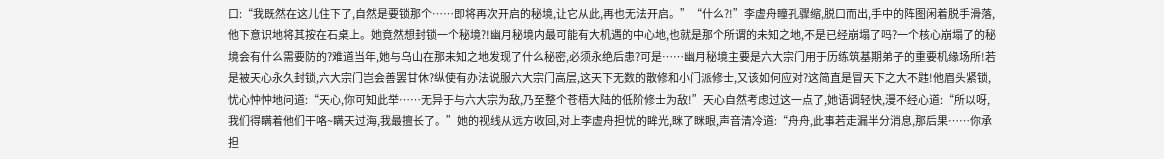口:“我既然在这儿住下了,自然是要锁那个……即将再次开启的秘境,让它从此,再也无法开启。”“什么?!”李虚舟瞳孔骤缩,脱口而出,手中的阵图闲着脱手滑落,他下意识地将其按在石桌上。她竟然想封锁一个秘境?!幽月秘境内最可能有大机遇的中心地,也就是那个所谓的未知之地,不是已经崩塌了吗?一个核心崩塌了的秘境会有什么需要防的?难道当年,她与乌山在那未知之地发现了什么秘密,必须永绝后患?可是……幽月秘境主要是六大宗门用于历练筑基期弟子的重要机缘场所!若是被天心永久封锁,六大宗门岂会善罢甘休?纵使有办法说服六大宗门高层,这天下无数的散修和小门派修士,又该如何应对?这简直是冒天下之大不韪!他眉头紧锁,忧心忡忡地问道:“天心,你可知此举……无异于与六大宗为敌,乃至整个苍梧大陆的低阶修士为敌!”天心自然考虑过这一点了,她语调轻快,漫不经心道:“所以呀,我们得瞒着他们干咯~瞒天过海,我最擅长了。”她的视线从远方收回,对上李虚舟担忧的眸光,眯了眯眼,声音清冷道:“舟舟,此事若走漏半分消息,那后果……你承担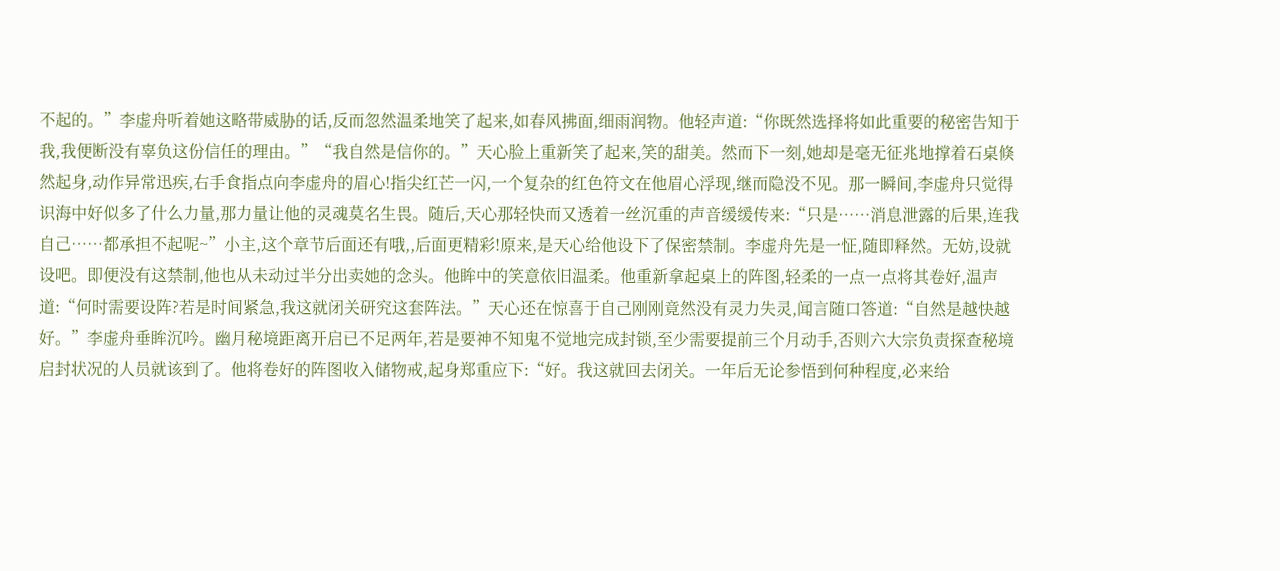不起的。”李虚舟听着她这略带威胁的话,反而忽然温柔地笑了起来,如春风拂面,细雨润物。他轻声道:“你既然选择将如此重要的秘密告知于我,我便断没有辜负这份信任的理由。”“我自然是信你的。”天心脸上重新笑了起来,笑的甜美。然而下一刻,她却是毫无征兆地撑着石桌倏然起身,动作异常迅疾,右手食指点向李虚舟的眉心!指尖红芒一闪,一个复杂的红色符文在他眉心浮现,继而隐没不见。那一瞬间,李虚舟只觉得识海中好似多了什么力量,那力量让他的灵魂莫名生畏。随后,天心那轻快而又透着一丝沉重的声音缓缓传来:“只是……消息泄露的后果,连我自己……都承担不起呢~”小主,这个章节后面还有哦,,后面更精彩!原来,是天心给他设下了保密禁制。李虚舟先是一怔,随即释然。无妨,设就设吧。即便没有这禁制,他也从未动过半分出卖她的念头。他眸中的笑意依旧温柔。他重新拿起桌上的阵图,轻柔的一点一点将其卷好,温声道:“何时需要设阵?若是时间紧急,我这就闭关研究这套阵法。”天心还在惊喜于自己刚刚竟然没有灵力失灵,闻言随口答道:“自然是越快越好。”李虚舟垂眸沉吟。幽月秘境距离开启已不足两年,若是要神不知鬼不觉地完成封锁,至少需要提前三个月动手,否则六大宗负责探查秘境启封状况的人员就该到了。他将卷好的阵图收入储物戒,起身郑重应下:“好。我这就回去闭关。一年后无论参悟到何种程度,必来给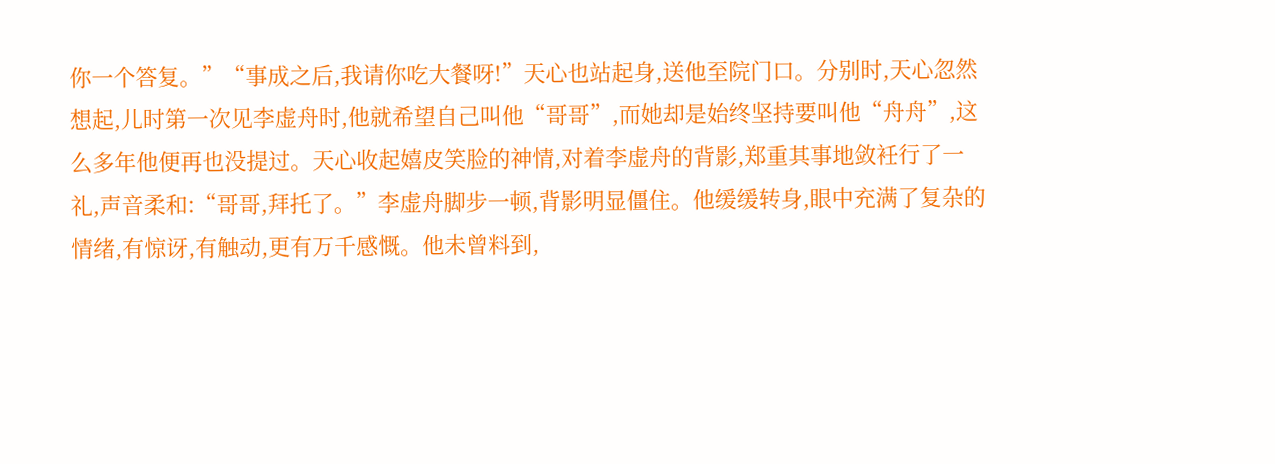你一个答复。”“事成之后,我请你吃大餐呀!”天心也站起身,送他至院门口。分别时,天心忽然想起,儿时第一次见李虚舟时,他就希望自己叫他“哥哥”,而她却是始终坚持要叫他“舟舟”,这么多年他便再也没提过。天心收起嬉皮笑脸的神情,对着李虚舟的背影,郑重其事地敛衽行了一礼,声音柔和:“哥哥,拜托了。”李虚舟脚步一顿,背影明显僵住。他缓缓转身,眼中充满了复杂的情绪,有惊讶,有触动,更有万千感慨。他未曾料到,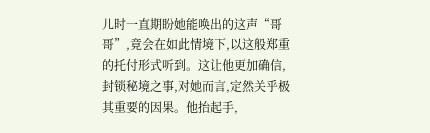儿时一直期盼她能唤出的这声“哥哥”,竟会在如此情境下,以这般郑重的托付形式听到。这让他更加确信,封锁秘境之事,对她而言,定然关乎极其重要的因果。他抬起手,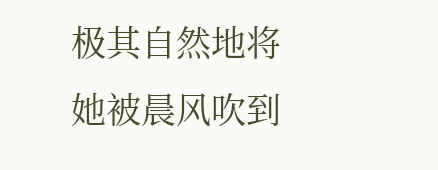极其自然地将她被晨风吹到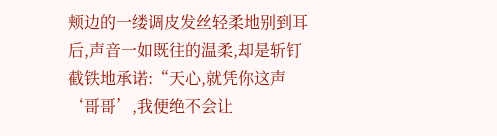颊边的一缕调皮发丝轻柔地别到耳后,声音一如既往的温柔,却是斩钉截铁地承诺:“天心,就凭你这声‘哥哥’,我便绝不会让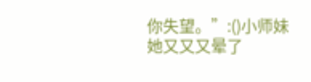你失望。”:()小师妹她又又又晕了